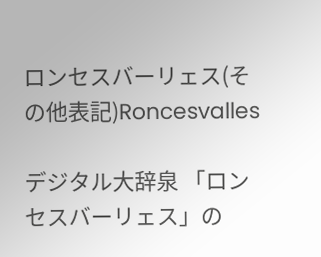ロンセスバーリェス(その他表記)Roncesvalles

デジタル大辞泉 「ロンセスバーリェス」の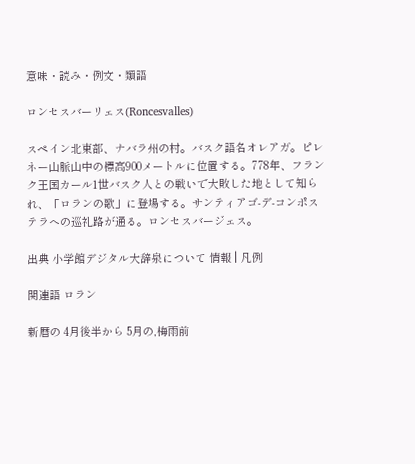意味・読み・例文・類語

ロンセスバーリェス(Roncesvalles)

スペイン北東部、ナバラ州の村。バスク語名オレアガ。ピレネー山脈山中の標高900メートルに位置する。778年、フランク王国カール1世バスク人との戦いで大敗した地として知られ、「ロランの歌」に登場する。サンティアゴ‐デ‐コンポステラへの巡礼路が通る。ロンセスバージェス。

出典 小学館デジタル大辞泉について 情報 | 凡例

関連語 ロラン

新暦の 4月後半から 5月の,梅雨前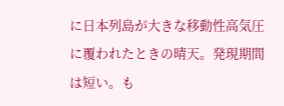に日本列島が大きな移動性高気圧に覆われたときの晴天。発現期間は短い。も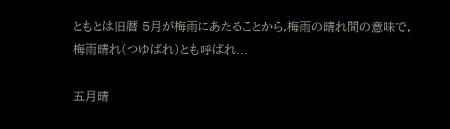ともとは旧暦 5月が梅雨にあたることから,梅雨の晴れ間の意味で,梅雨晴れ(つゆばれ)とも呼ばれ...

五月晴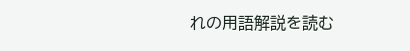れの用語解説を読む